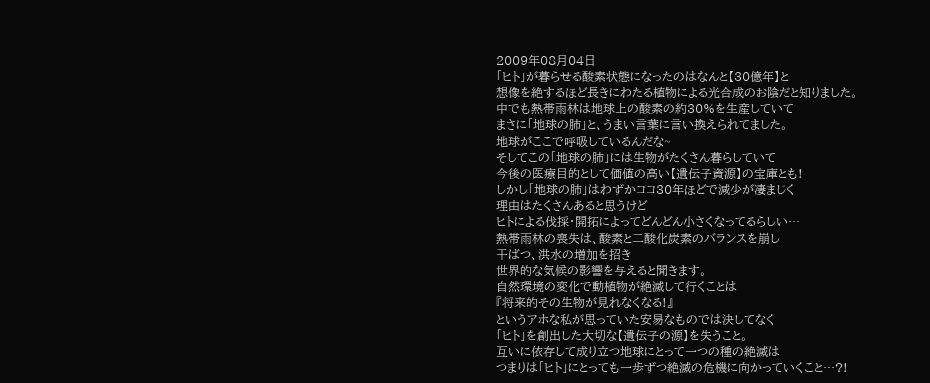2009年08月04日
「ヒト」が暮らせる酸素状態になったのはなんと【30億年】と
想像を絶するほど長きにわたる植物による光合成のお陰だと知りました。
中でも熱帯雨林は地球上の酸素の約30%を生産していて
まさに「地球の肺」と、うまい言葉に言い換えられてました。
地球がここで呼吸しているんだな~
そしてこの「地球の肺」には生物がたくさん暮らしていて
今後の医療目的として価値の高い【遺伝子資源】の宝庫とも!
しかし「地球の肺」はわずかココ30年ほどで減少が凄まじく
理由はたくさんあると思うけど
ヒトによる伐採・開拓によってどんどん小さくなってるらしい…
熱帯雨林の喪失は、酸素と二酸化炭素のバランスを崩し
干ばつ、洪水の増加を招き
世界的な気候の影響を与えると聞きます。
自然環境の変化で動植物が絶滅して行くことは
『将来的その生物が見れなくなる!』
というアホな私が思っていた安易なものでは決してなく
「ヒト」を創出した大切な【遺伝子の源】を失うこと。
互いに依存して成り立つ地球にとって一つの種の絶滅は
つまりは「ヒト」にとっても一歩ずつ絶滅の危機に向かっていくこと…?!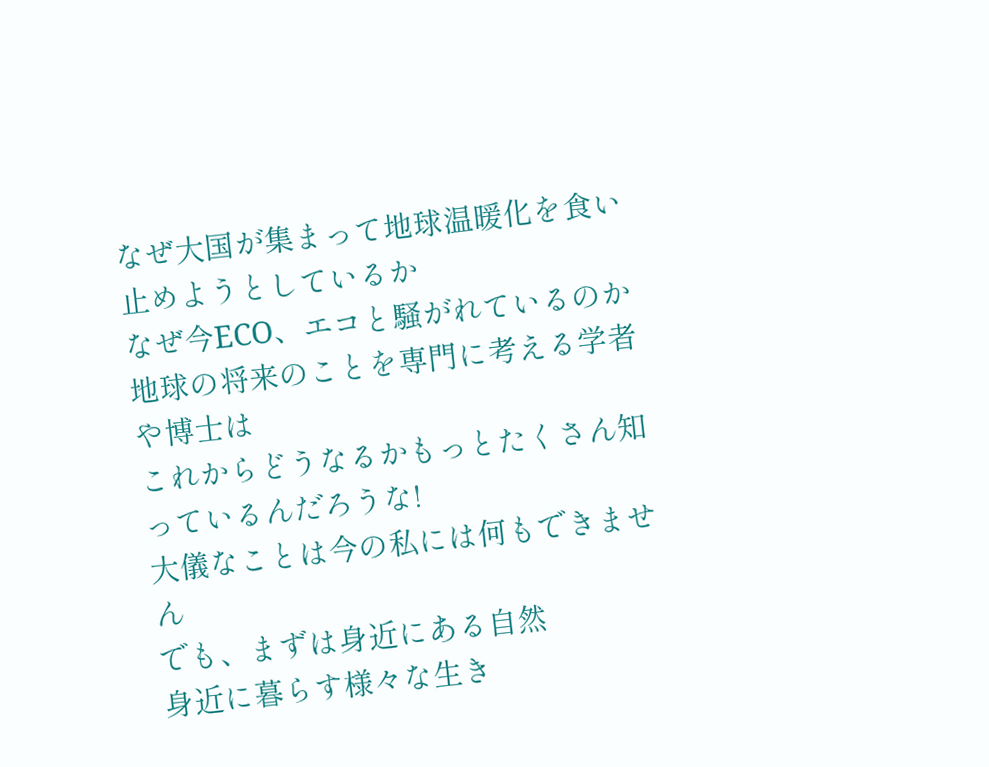なぜ大国が集まって地球温暖化を食い止めようとしているか
なぜ今ECO、エコと騒がれているのか
地球の将来のことを専門に考える学者や博士は
これからどうなるかもっとたくさん知っているんだろうな!
大儀なことは今の私には何もできません
でも、まずは身近にある自然
身近に暮らす様々な生き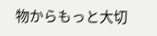物からもっと大切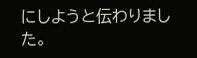にしようと伝わりました。